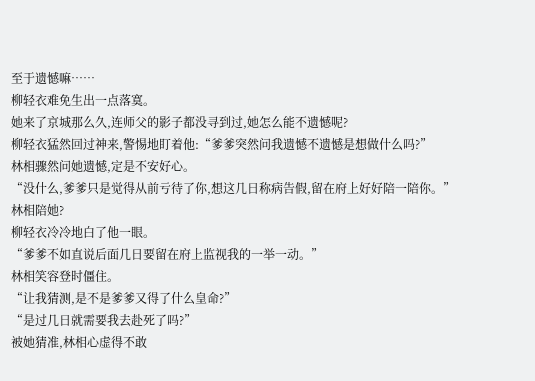至于遗憾嘛……
柳轻衣难免生出一点落寞。
她来了京城那么久,连师父的影子都没寻到过,她怎么能不遗憾呢?
柳轻衣猛然回过神来,警惕地盯着他:“爹爹突然问我遗憾不遗憾是想做什么吗?”
林相骤然问她遗憾,定是不安好心。
“没什么,爹爹只是觉得从前亏待了你,想这几日称病告假,留在府上好好陪一陪你。”
林相陪她?
柳轻衣冷冷地白了他一眼。
“爹爹不如直说后面几日要留在府上监视我的一举一动。”
林相笑容登时僵住。
“让我猜测,是不是爹爹又得了什么皇命?”
“是过几日就需要我去赴死了吗?”
被她猜准,林相心虚得不敢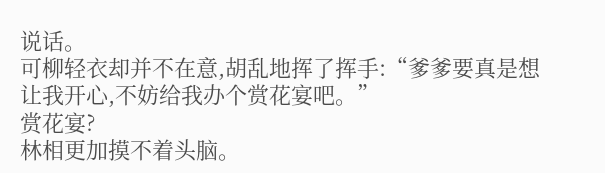说话。
可柳轻衣却并不在意,胡乱地挥了挥手:“爹爹要真是想让我开心,不妨给我办个赏花宴吧。”
赏花宴?
林相更加摸不着头脑。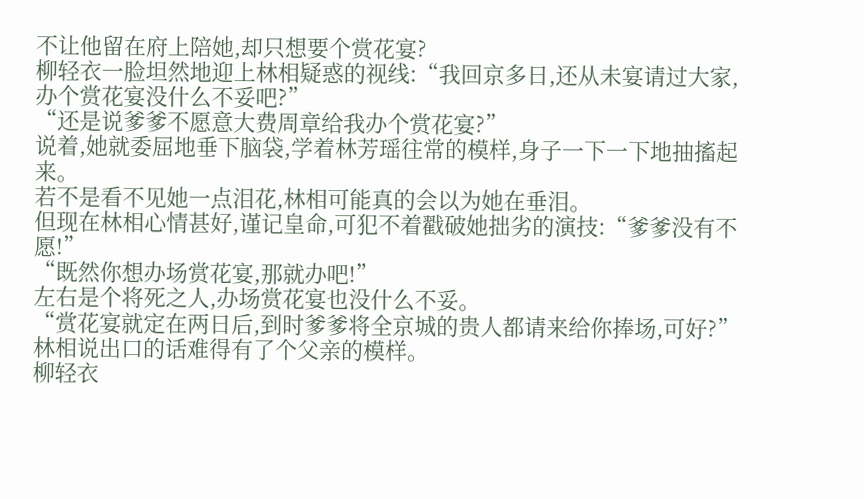不让他留在府上陪她,却只想要个赏花宴?
柳轻衣一脸坦然地迎上林相疑惑的视线:“我回京多日,还从未宴请过大家,办个赏花宴没什么不妥吧?”
“还是说爹爹不愿意大费周章给我办个赏花宴?”
说着,她就委屈地垂下脑袋,学着林芳瑶往常的模样,身子一下一下地抽搐起来。
若不是看不见她一点泪花,林相可能真的会以为她在垂泪。
但现在林相心情甚好,谨记皇命,可犯不着戳破她拙劣的演技:“爹爹没有不愿!”
“既然你想办场赏花宴,那就办吧!”
左右是个将死之人,办场赏花宴也没什么不妥。
“赏花宴就定在两日后,到时爹爹将全京城的贵人都请来给你捧场,可好?”
林相说出口的话难得有了个父亲的模样。
柳轻衣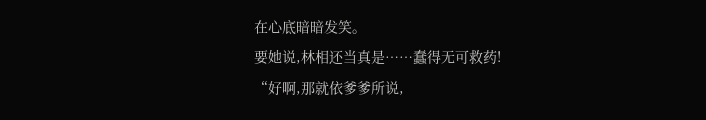在心底暗暗发笑。
要她说,林相还当真是……蠢得无可救药!
“好啊,那就依爹爹所说,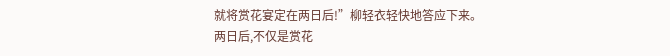就将赏花宴定在两日后!”柳轻衣轻快地答应下来。
两日后,不仅是赏花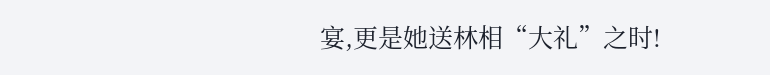宴,更是她送林相“大礼”之时!